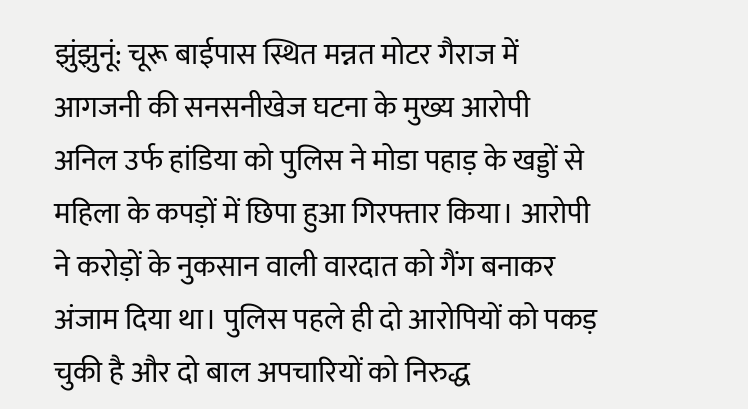झुंझुनूं: चूरू बाईपास स्थित मन्नत मोटर गैराज में आगजनी की सनसनीखेज घटना के मुख्य आरोपी अनिल उर्फ हांडिया को पुलिस ने मोडा पहाड़ के खड्डों से महिला के कपड़ों में छिपा हुआ गिरफ्तार किया। आरोपी ने करोड़ों के नुकसान वाली वारदात को गैंग बनाकर अंजाम दिया था। पुलिस पहले ही दो आरोपियों को पकड़ चुकी है और दो बाल अपचारियों को निरुद्ध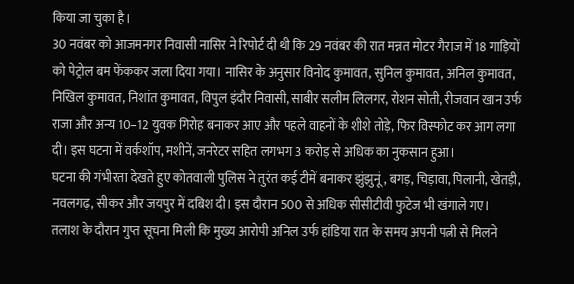किया जा चुका है।
30 नवंबर को आजमनगर निवासी नासिर ने रिपोर्ट दी थी कि 29 नवंबर की रात मन्नत मोटर गैराज में 18 गाड़ियों को पेट्रोल बम फेंककर जला दिया गया। नासिर के अनुसार विनोद कुमावत, सुनिल कुमावत, अनिल कुमावत, निखिल कुमावत, निशांत कुमावत, विपुल इंदौर निवासी, साबीर सलीम लिलगर, रोशन सोती, रीजवान खान उर्फ राजा और अन्य 10–12 युवक गिरोह बनाकर आए और पहले वाहनों के शीशे तोड़े, फिर विस्फोट कर आग लगा दी। इस घटना में वर्कशॉप, मशीनें, जनरेटर सहित लगभग 3 करोड़ से अधिक का नुकसान हुआ।
घटना की गंभीरता देखते हुए कोतवाली पुलिस ने तुरंत कई टीमें बनाकर झुंझुनूं, बगड़, चिड़ावा, पिलानी, खेतड़ी, नवलगढ़, सीकर और जयपुर में दबिश दी। इस दौरान 500 से अधिक सीसीटीवी फुटेज भी खंगाले गए।
तलाश के दौरान गुप्त सूचना मिली कि मुख्य आरोपी अनिल उर्फ हांडिया रात के समय अपनी पत्नी से मिलने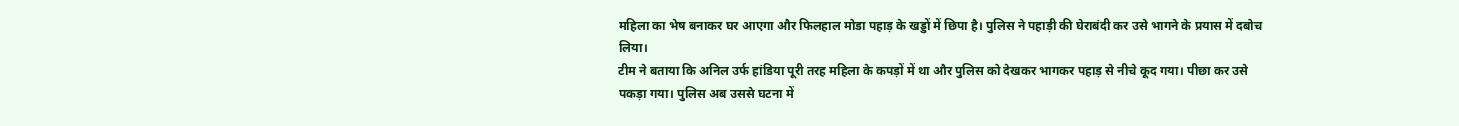महिला का भेष बनाकर घर आएगा और फिलहाल मोडा पहाड़ के खड्डों में छिपा है। पुलिस ने पहाड़ी की घेराबंदी कर उसे भागने के प्रयास में दबोच लिया।
टीम ने बताया कि अनिल उर्फ हांडिया पूरी तरह महिला के कपड़ों में था और पुलिस को देखकर भागकर पहाड़ से नीचे कूद गया। पीछा कर उसे पकड़ा गया। पुलिस अब उससे घटना में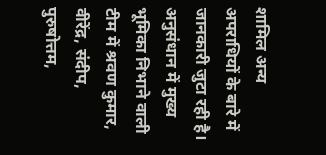शामिल अन्य अपराधियों के बारे में जानकारी जुटा रही है।
अनुसंधान में मुख्य भूमिका निभाने वाली टीम में श्रवण कुमार, वीरेंद्र, संदीप, पुरुषोत्तम,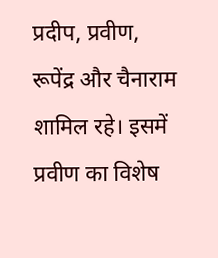प्रदीप, प्रवीण, रूपेंद्र और चैनाराम शामिल रहे। इसमें प्रवीण का विशेष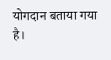योगदान बताया गया है।